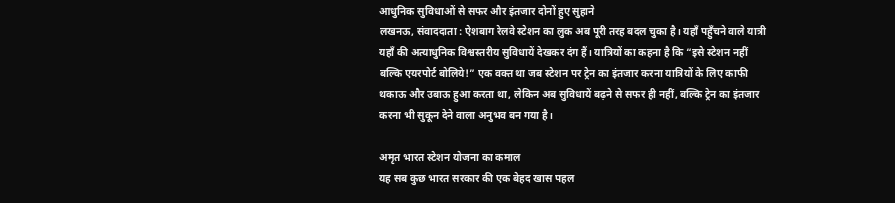आधुनिक सुविधाओं से सफर और इंतजार दोनों हुए सुहाने
लखनऊ, संवाददाता : ऐशबाग रेलवे स्टेशन का लुक अब पूरी तरह बदल चुका है। यहाँ पहुँचने वाले यात्री यहाँ की अत्याधुनिक विश्वस्तरीय सुविधायें देखकर दंग हैं। यात्रियों का कहना है कि “इसे स्टेशन नहीं बल्कि एयरपोर्ट बोलिये!” एक वक्त था जब स्टेशन पर ट्रेन का इंतजार करना यात्रियों के लिए काफी थकाऊ और उबाऊ हुआ करता था, लेकिन अब सुविधायें बढ़ने से सफर ही नहीं, बल्कि ट्रेन का इंतजार करना भी सुकून देने वाला अनुभव बन गया है।

अमृत भारत स्टेशन योजना का कमाल
यह सब कुछ भारत सरकार की एक बेहद खास पहल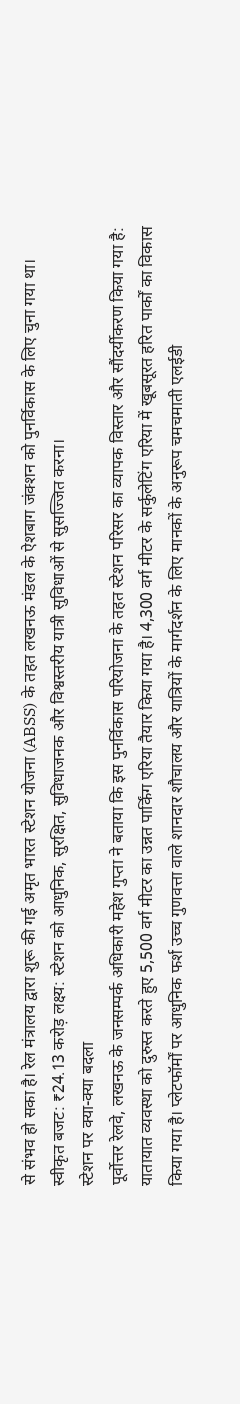से संभव हो सका है। रेल मंत्रालय द्वारा शुरू की गई अमृत भारत स्टेशन योजना (ABSS) के तहत लखनऊ मंडल के ऐशबाग जंक्शन को पुनर्विकास के लिए चुना गया था। स्वीकृत बजट: ₹24.13 करोड़ लक्ष्य: स्टेशन को आधुनिक, सुरक्षित, सुविधाजनक और विश्वस्तरीय यात्री सुविधाओं से सुसज्जित करना।
स्टेशन पर क्या-क्या बदला
पूर्वोत्तर रेलवे, लखनऊ के जनसम्पर्क अधिकारी महेश गुप्ता ने बताया कि इस पुनर्विकास परियोजना के तहत स्टेशन परिसर का व्यापक विस्तार और सौंदर्यीकरण किया गया है: यातायात व्यवस्था को दुरुस्त करते हुए 5,500 वर्ग मीटर का उन्नत पार्किंग एरिया तैयार किया गया है। 4,300 वर्ग मीटर के सर्कुलेटिंग एरिया में खूबसूरत हरित पार्कों का विकास किया गया है। प्लेटफॉर्मों पर आधुनिक फर्श उच्च गुणवत्ता वाले शानदार शौचालय और यात्रियों के मार्गदर्शन के लिए मानकों के अनुरूप चमचमाती एलईडी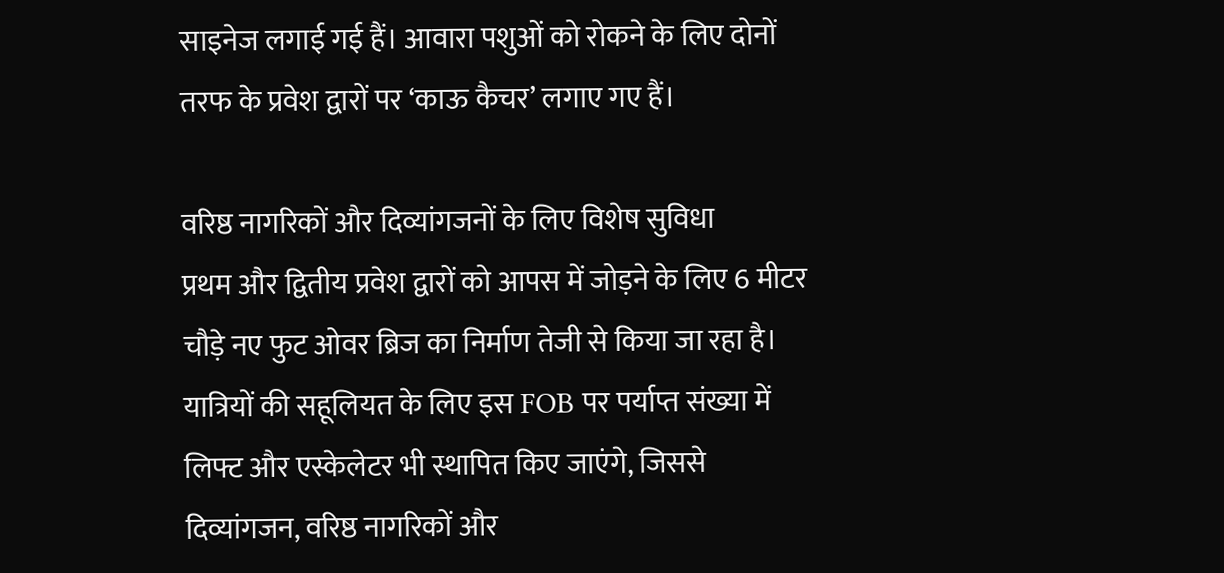साइनेज लगाई गई हैं। आवारा पशुओं को रोकने के लिए दोनों तरफ के प्रवेश द्वारों पर ‘काऊ कैचर’ लगाए गए हैं।

वरिष्ठ नागरिकों और दिव्यांगजनों के लिए विशेष सुविधा
प्रथम और द्वितीय प्रवेश द्वारों को आपस में जोड़ने के लिए 6 मीटर चौड़े नए फुट ओवर ब्रिज का निर्माण तेजी से किया जा रहा है। यात्रियों की सहूलियत के लिए इस FOB पर पर्याप्त संख्या में लिफ्ट और एस्केलेटर भी स्थापित किए जाएंगे, जिससे दिव्यांगजन, वरिष्ठ नागरिकों और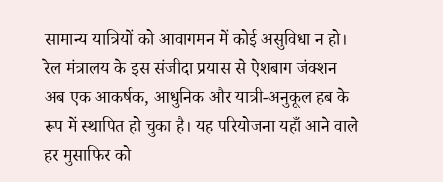सामान्य यात्रियों को आवागमन में कोई असुविधा न हो। रेल मंत्रालय के इस संजीदा प्रयास से ऐशबाग जंक्शन अब एक आकर्षक, आधुनिक और यात्री-अनुकूल हब के रूप में स्थापित हो चुका है। यह परियोजना यहाँ आने वाले हर मुसाफिर को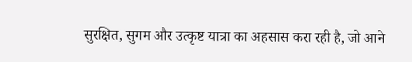सुरक्षित, सुगम और उत्कृष्ट यात्रा का अहसास करा रही है, जो आने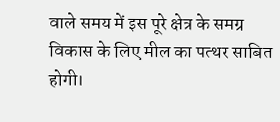वाले समय में इस पूरे क्षेत्र के समग्र विकास के लिए मील का पत्थर साबित होगी।